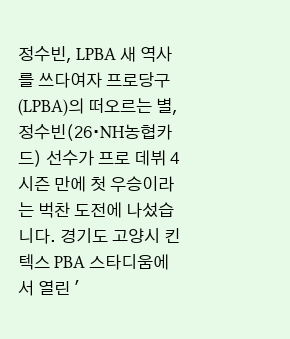정수빈, LPBA 새 역사를 쓰다여자 프로당구(LPBA)의 떠오르는 별, 정수빈(26∙NH농협카드) 선수가 프로 데뷔 4시즌 만에 첫 우승이라는 벅찬 도전에 나섰습니다. 경기도 고양시 킨텍스 PBA 스타디움에서 열린 '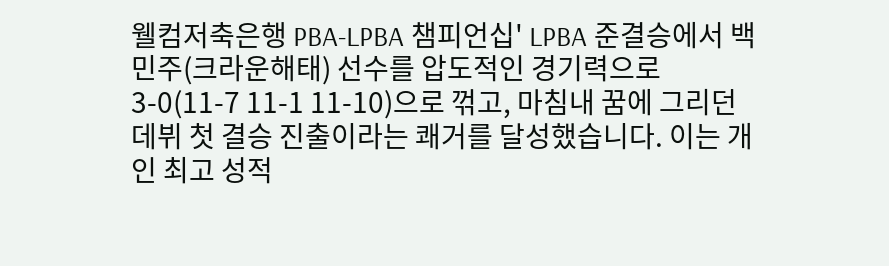웰컴저축은행 PBA-LPBA 챔피언십' LPBA 준결승에서 백민주(크라운해태) 선수를 압도적인 경기력으로 3-0(11-7 11-1 11-10)으로 꺾고, 마침내 꿈에 그리던 데뷔 첫 결승 진출이라는 쾌거를 달성했습니다. 이는 개인 최고 성적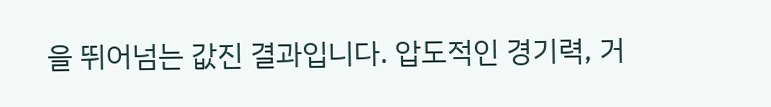을 뛰어넘는 값진 결과입니다. 압도적인 경기력, 거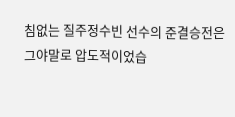침없는 질주정수빈 선수의 준결승전은 그야말로 압도적이었습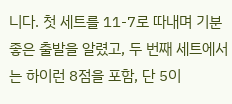니다. 첫 세트를 11-7로 따내며 기분 좋은 출발을 알렸고, 두 번째 세트에서는 하이런 8점을 포함, 단 5이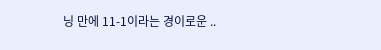닝 만에 11-1이라는 경이로운 ..